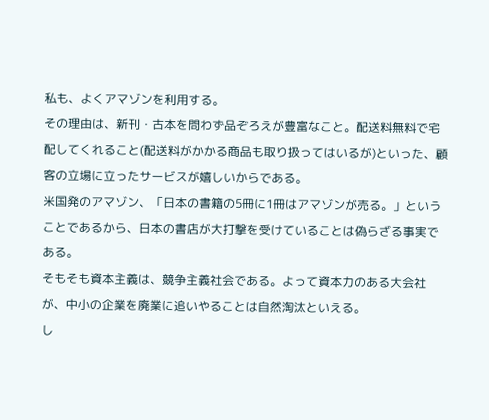私も、よくアマゾンを利用する。
その理由は、新刊・古本を問わず品ぞろえが豊富なこと。配送料無料で宅配してくれること(配送料がかかる商品も取り扱ってはいるが)といった、顧客の立場に立ったサービスが嬉しいからである。
米国発のアマゾン、「日本の書籍の5冊に1冊はアマゾンが売る。」ということであるから、日本の書店が大打撃を受けていることは偽らざる事実である。
そもそも資本主義は、競争主義社会である。よって資本力のある大会社が、中小の企業を廃業に追いやることは自然淘汰といえる。
し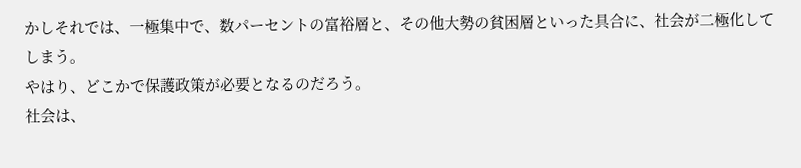かしそれでは、一極集中で、数パーセントの富裕層と、その他大勢の貧困層といった具合に、社会が二極化してしまう。
やはり、どこかで保護政策が必要となるのだろう。
社会は、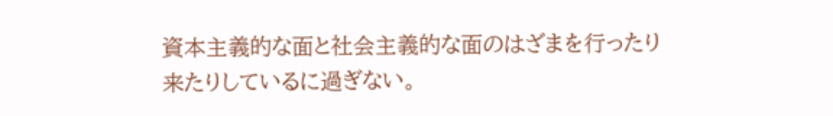資本主義的な面と社会主義的な面のはざまを行ったり来たりしているに過ぎない。